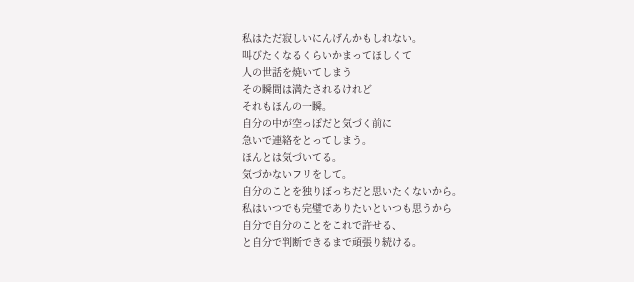私はただ寂しいにんげんかもしれない。
叫びたくなるくらいかまってほしくて
人の世話を焼いてしまう
その瞬間は満たされるけれど
それもほんの一瞬。
自分の中が空っぽだと気づく前に
急いで連絡をとってしまう。
ほんとは気づいてる。
気づかないフリをして。
自分のことを独りぼっちだと思いたくないから。
私はいつでも完璧でありたいといつも思うから
自分で自分のことをこれで許せる、
と自分で判断できるまで頑張り続ける。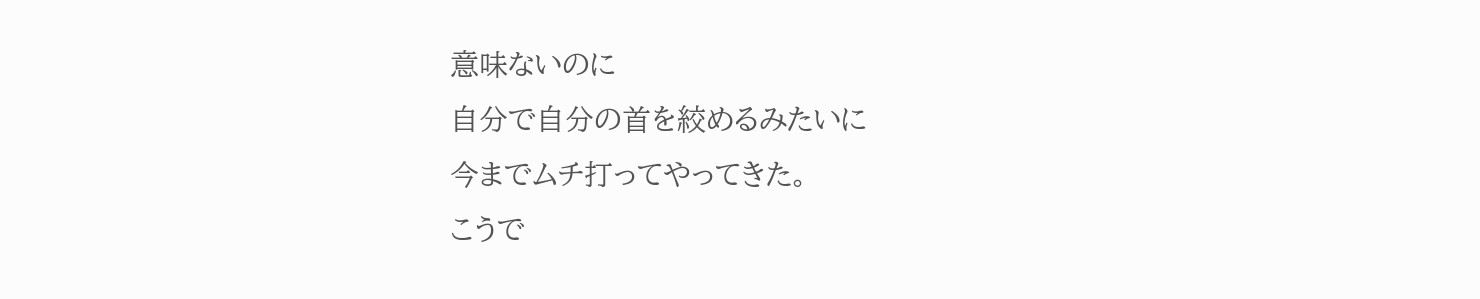意味ないのに
自分で自分の首を絞めるみたいに
今までムチ打ってやってきた。
こうで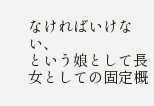なければいけない、
という娘として長女としての固定概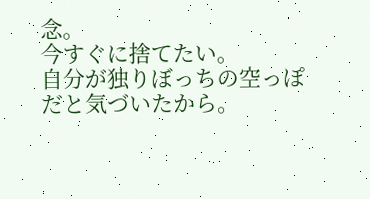念。
今すぐに捨てたい。
自分が独りぼっちの空っぽだと気づいたから。